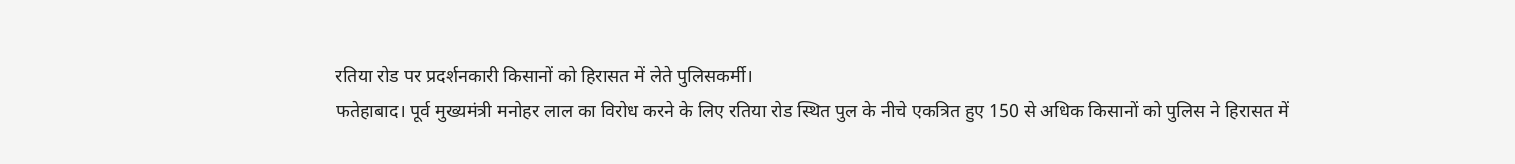रतिया रोड पर प्रदर्शनकारी किसानों को हिरासत में लेते पुलिसकर्मी।
फतेहाबाद। पूर्व मुख्यमंत्री मनोहर लाल का विरोध करने के लिए रतिया रोड स्थित पुल के नीचे एकत्रित हुए 150 से अधिक किसानों को पुलिस ने हिरासत में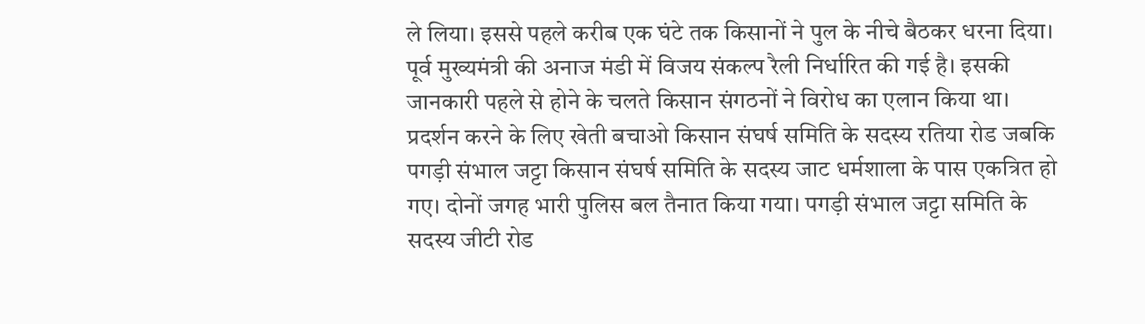ले लिया। इससे पहले करीब एक घंटे तक किसानों ने पुल के नीचे बैठकर धरना दिया। पूर्व मुख्यमंत्री की अनाज मंडी में विजय संकल्प रैली निर्धारित की गई है। इसकी जानकारी पहले से होने के चलते किसान संगठनों ने विरोध का एलान किया था।
प्रदर्शन करने के लिए खेती बचाओ किसान संघर्ष समिति के सदस्य रतिया रोड जबकि पगड़ी संभाल जट्टा किसान संघर्ष समिति के सदस्य जाट धर्मशाला के पास एकत्रित हो गए। दोनों जगह भारी पुलिस बल तैनात किया गया। पगड़ी संभाल जट्टा समिति के सदस्य जीटी रोड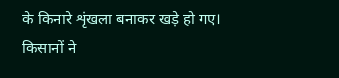के किनारे शृंखला बनाकर खड़े हो गए। किसानों ने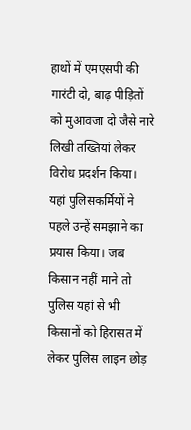हाथों में एमएसपी की गारंटी दो, बाढ़ पीड़ितों को मुआवजा दो जैसे नारे लिखी तख्तियां लेकर विरोध प्रदर्शन किया। यहां पुलिसकर्मियों ने पहले उन्हें समझाने का प्रयास किया। जब किसान नहीं माने तो पुलिस यहां से भी किसानों को हिरासत में लेकर पुलिस लाइन छोड़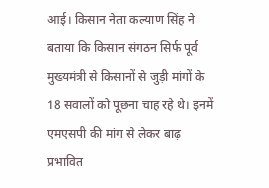आई। किसान नेता कल्याण सिंह ने बताया कि किसान संगठन सिर्फ पूर्व मुख्यमंत्री से किसानों से जुड़ी मांगों के 18 सवालों को पूछना चाह रहे थे। इनमें एमएसपी की मांग से लेकर बाढ़ प्रभावित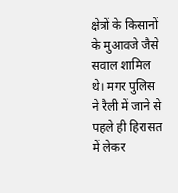क्षेत्रों के किसानों के मुआवजे जैसे सवाल शामिल थे। मगर पुलिस ने रैली में जाने से पहले ही हिरासत में लेकर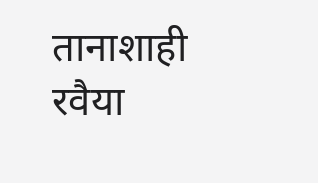तानाशाही रवैया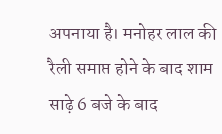अपनाया है। मनोहर लाल की रैली समाप्त होने के बाद शाम साढ़े 6 बजे के बाद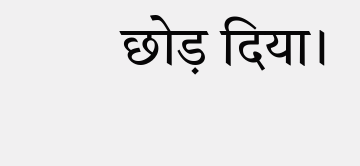छोड़ दिया।